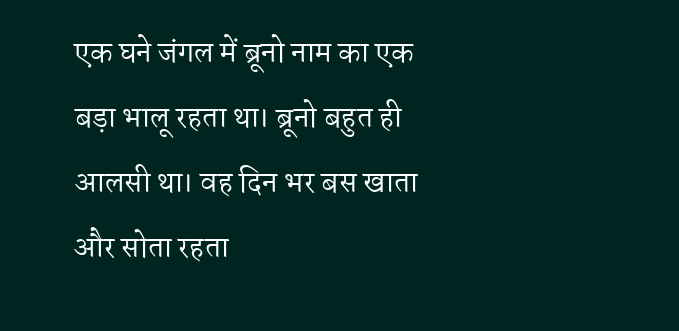एक घने जंगल में ब्रूनो नाम का एक बड़ा भालू रहता था। ब्रूनो बहुत ही आलसी था। वह दिन भर बस खाता और सोता रहता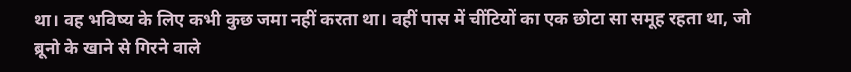था। वह भविष्य के लिए कभी कुछ जमा नहीं करता था। वहीं पास में चींटियों का एक छोटा सा समूह रहता था, जो ब्रूनो के खाने से गिरने वाले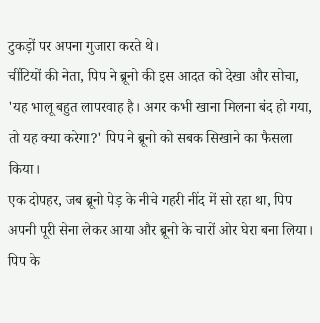टुकड़ों पर अपना गुजारा करते थे।
चींटियों की नेता, पिप ने ब्रूनो की इस आदत को देखा और सोचा, 'यह भालू बहुत लापरवाह है। अगर कभी खाना मिलना बंद हो गया, तो यह क्या करेगा?' पिप ने ब्रूनो को सबक सिखाने का फैसला किया।
एक दोपहर, जब ब्रूनो पेड़ के नीचे गहरी नींद में सो रहा था, पिप अपनी पूरी सेना लेकर आया और ब्रूनो के चारों ओर घेरा बना लिया। पिप के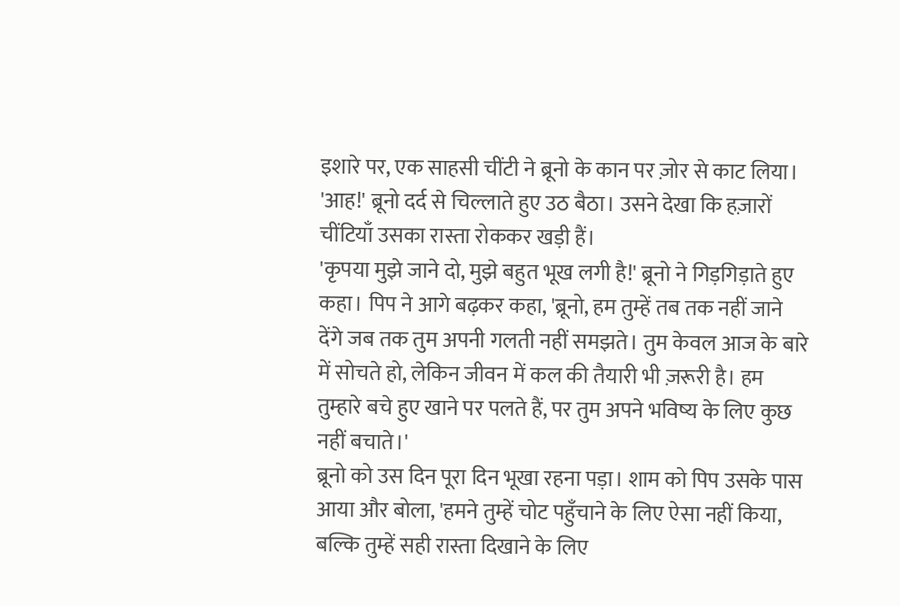इशारे पर, एक साहसी चींटी ने ब्रूनो के कान पर ज़ोर से काट लिया। 'आह!' ब्रूनो दर्द से चिल्लाते हुए उठ बैठा। उसने देखा कि हज़ारों चींटियाँ उसका रास्ता रोककर खड़ी हैं।
'कृपया मुझे जाने दो, मुझे बहुत भूख लगी है!' ब्रूनो ने गिड़गिड़ाते हुए कहा। पिप ने आगे बढ़कर कहा, 'ब्रूनो, हम तुम्हें तब तक नहीं जाने देंगे जब तक तुम अपनी गलती नहीं समझते। तुम केवल आज के बारे में सोचते हो, लेकिन जीवन में कल की तैयारी भी ज़रूरी है। हम तुम्हारे बचे हुए खाने पर पलते हैं, पर तुम अपने भविष्य के लिए कुछ नहीं बचाते।'
ब्रूनो को उस दिन पूरा दिन भूखा रहना पड़ा। शाम को पिप उसके पास आया और बोला, 'हमने तुम्हें चोट पहुँचाने के लिए ऐसा नहीं किया, बल्कि तुम्हें सही रास्ता दिखाने के लिए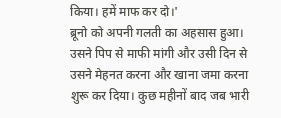किया। हमें माफ कर दो।'
ब्रूनो को अपनी गलती का अहसास हुआ। उसने पिप से माफी मांगी और उसी दिन से उसने मेहनत करना और खाना जमा करना शुरू कर दिया। कुछ महीनों बाद जब भारी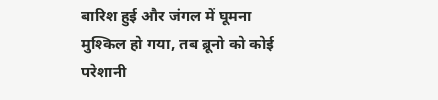बारिश हुई और जंगल में घूमना मुश्किल हो गया, तब ब्रूनो को कोई परेशानी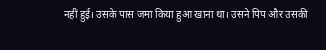नहीं हुई। उसके पास जमा किया हुआ खाना था। उसने पिप और उसकी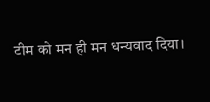टीम को मन ही मन धन्यवाद दिया।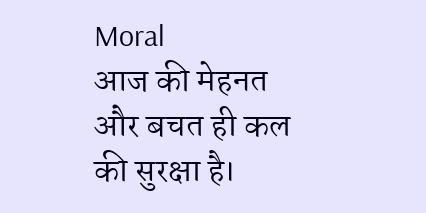Moral
आज की मेहनत और बचत ही कल की सुरक्षा है।